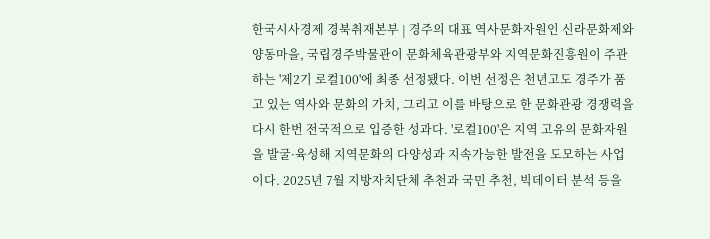한국시사경제 경북취재본부 | 경주의 대표 역사문화자원인 신라문화제와 양동마을, 국립경주박물관이 문화체육관광부와 지역문화진흥원이 주관하는 '제2기 로컬100'에 최종 선정됐다. 이번 선정은 천년고도 경주가 품고 있는 역사와 문화의 가치, 그리고 이를 바탕으로 한 문화관광 경쟁력을 다시 한번 전국적으로 입증한 성과다. '로컬100'은 지역 고유의 문화자원을 발굴·육성해 지역문화의 다양성과 지속가능한 발전을 도모하는 사업이다. 2025년 7월 지방자치단체 추천과 국민 추천, 빅데이터 분석 등을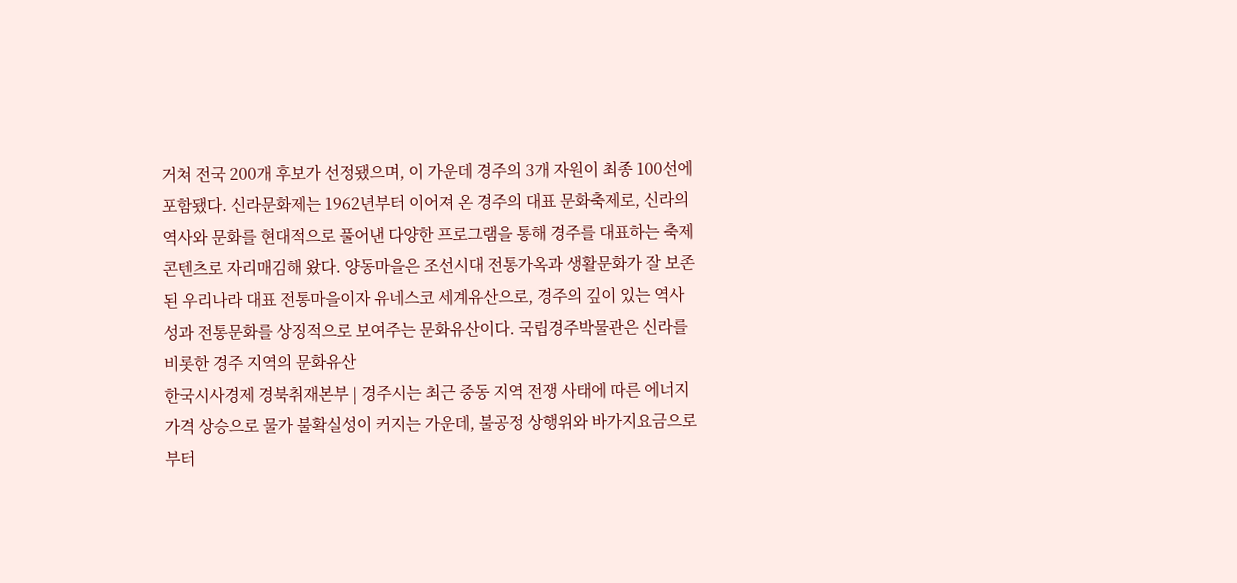거쳐 전국 200개 후보가 선정됐으며, 이 가운데 경주의 3개 자원이 최종 100선에 포함됐다. 신라문화제는 1962년부터 이어져 온 경주의 대표 문화축제로, 신라의 역사와 문화를 현대적으로 풀어낸 다양한 프로그램을 통해 경주를 대표하는 축제 콘텐츠로 자리매김해 왔다. 양동마을은 조선시대 전통가옥과 생활문화가 잘 보존된 우리나라 대표 전통마을이자 유네스코 세계유산으로, 경주의 깊이 있는 역사성과 전통문화를 상징적으로 보여주는 문화유산이다. 국립경주박물관은 신라를 비롯한 경주 지역의 문화유산
한국시사경제 경북취재본부 | 경주시는 최근 중동 지역 전쟁 사태에 따른 에너지 가격 상승으로 물가 불확실성이 커지는 가운데, 불공정 상행위와 바가지요금으로부터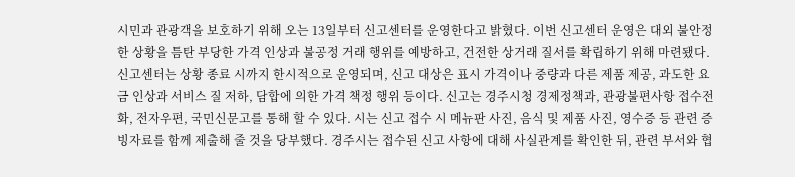시민과 관광객을 보호하기 위해 오는 13일부터 신고센터를 운영한다고 밝혔다. 이번 신고센터 운영은 대외 불안정한 상황을 틈탄 부당한 가격 인상과 불공정 거래 행위를 예방하고, 건전한 상거래 질서를 확립하기 위해 마련됐다. 신고센터는 상황 종료 시까지 한시적으로 운영되며, 신고 대상은 표시 가격이나 중량과 다른 제품 제공, 과도한 요금 인상과 서비스 질 저하, 담합에 의한 가격 책정 행위 등이다. 신고는 경주시청 경제정책과, 관광불편사항 접수전화, 전자우편, 국민신문고를 통해 할 수 있다. 시는 신고 접수 시 메뉴판 사진, 음식 및 제품 사진, 영수증 등 관련 증빙자료를 함께 제출해 줄 것을 당부했다. 경주시는 접수된 신고 사항에 대해 사실관계를 확인한 뒤, 관련 부서와 협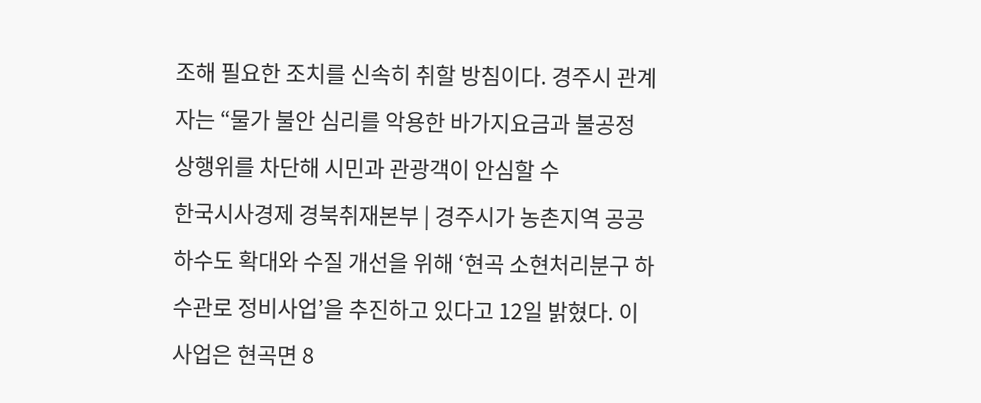조해 필요한 조치를 신속히 취할 방침이다. 경주시 관계자는 “물가 불안 심리를 악용한 바가지요금과 불공정 상행위를 차단해 시민과 관광객이 안심할 수
한국시사경제 경북취재본부 | 경주시가 농촌지역 공공하수도 확대와 수질 개선을 위해 ‘현곡 소현처리분구 하수관로 정비사업’을 추진하고 있다고 12일 밝혔다. 이 사업은 현곡면 8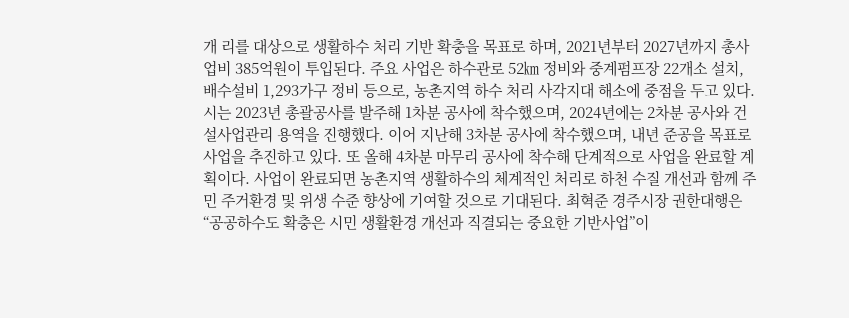개 리를 대상으로 생활하수 처리 기반 확충을 목표로 하며, 2021년부터 2027년까지 총사업비 385억원이 투입된다. 주요 사업은 하수관로 52㎞ 정비와 중계펌프장 22개소 설치, 배수설비 1,293가구 정비 등으로, 농촌지역 하수 처리 사각지대 해소에 중점을 두고 있다. 시는 2023년 총괄공사를 발주해 1차분 공사에 착수했으며, 2024년에는 2차분 공사와 건설사업관리 용역을 진행했다. 이어 지난해 3차분 공사에 착수했으며, 내년 준공을 목표로 사업을 추진하고 있다. 또 올해 4차분 마무리 공사에 착수해 단계적으로 사업을 완료할 계획이다. 사업이 완료되면 농촌지역 생활하수의 체계적인 처리로 하천 수질 개선과 함께 주민 주거환경 및 위생 수준 향상에 기여할 것으로 기대된다. 최혁준 경주시장 권한대행은 “공공하수도 확충은 시민 생활환경 개선과 직결되는 중요한 기반사업”이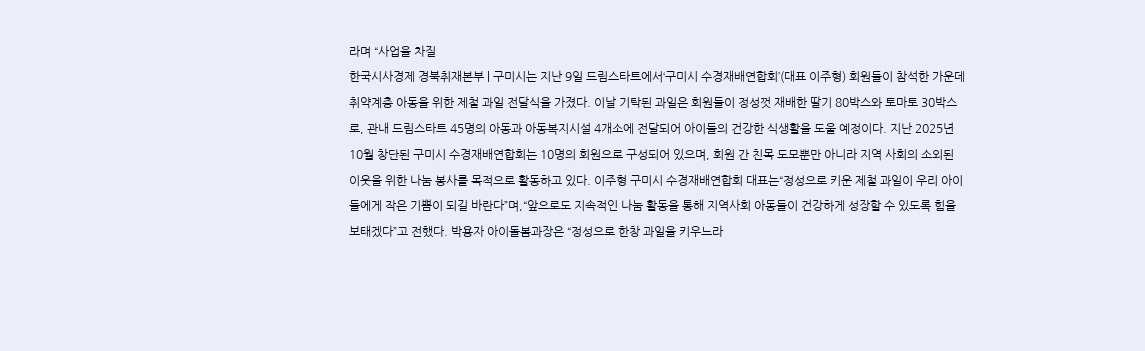라며 “사업을 차질
한국시사경제 경북취재본부 | 구미시는 지난 9일 드림스타트에서‘구미시 수경재배연합회’(대표 이주형) 회원들이 참석한 가운데 취약계층 아동을 위한 제철 과일 전달식을 가졌다. 이날 기탁된 과일은 회원들이 정성껏 재배한 딸기 80박스와 토마토 30박스로, 관내 드림스타트 45명의 아동과 아동복지시설 4개소에 전달되어 아이들의 건강한 식생활을 도울 예정이다. 지난 2025년 10월 창단된 구미시 수경재배연합회는 10명의 회원으로 구성되어 있으며, 회원 간 친목 도모뿐만 아니라 지역 사회의 소외된 이웃을 위한 나눔 봉사를 목적으로 활동하고 있다. 이주형 구미시 수경재배연합회 대표는“정성으로 키운 제철 과일이 우리 아이들에게 작은 기쁨이 되길 바란다”며,“앞으로도 지속적인 나눔 활동을 통해 지역사회 아동들이 건강하게 성장할 수 있도록 힘을 보태겠다”고 전했다. 박용자 아이돌봄과장은 “정성으로 한창 과일을 키우느라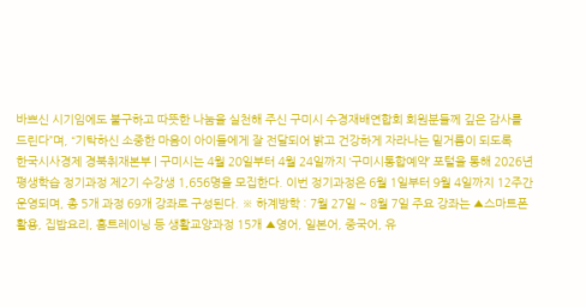바쁘신 시기임에도 불구하고 따뜻한 나눔을 실천해 주신 구미시 수경재배연합회 회원분들께 깊은 감사를 드린다”며, “기탁하신 소중한 마음이 아이들에게 잘 전달되어 밝고 건강하게 자라나는 밑거름이 되도록
한국시사경제 경북취재본부 | 구미시는 4월 20일부터 4월 24일까지 ‘구미시통합예약’ 포털을 통해 2026년 평생학습 정기과정 제2기 수강생 1,656명을 모집한다. 이번 정기과정은 6월 1일부터 9월 4일까지 12주간 운영되며, 총 5개 과정 69개 강좌로 구성된다. ※ 하계방학 : 7월 27일 ~ 8월 7일 주요 강좌는 ▲스마트폰활용, 집밥요리, 홈트레이닝 등 생활교양과정 15개 ▲영어, 일본어, 중국어, 유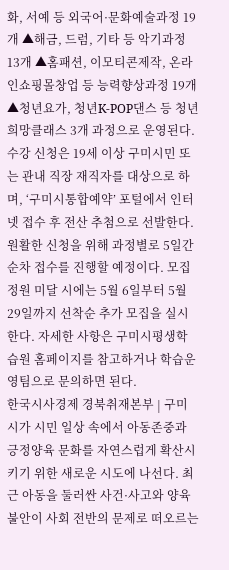화, 서예 등 외국어·문화예술과정 19개 ▲해금, 드럼, 기타 등 악기과정 13개 ▲홈패션, 이모티콘제작, 온라인쇼핑몰창업 등 능력향상과정 19개 ▲청년요가, 청년K-POP댄스 등 청년희망클래스 3개 과정으로 운영된다. 수강 신청은 19세 이상 구미시민 또는 관내 직장 재직자를 대상으로 하며, ‘구미시통합예약’ 포털에서 인터넷 접수 후 전산 추첨으로 선발한다. 원활한 신청을 위해 과정별로 5일간 순차 접수를 진행할 예정이다. 모집 정원 미달 시에는 5월 6일부터 5월 29일까지 선착순 추가 모집을 실시한다. 자세한 사항은 구미시평생학습원 홈페이지를 참고하거나 학습운영팀으로 문의하면 된다.
한국시사경제 경북취재본부 | 구미시가 시민 일상 속에서 아동존중과 긍정양육 문화를 자연스럽게 확산시키기 위한 새로운 시도에 나선다. 최근 아동을 둘러싼 사건·사고와 양육 불안이 사회 전반의 문제로 떠오르는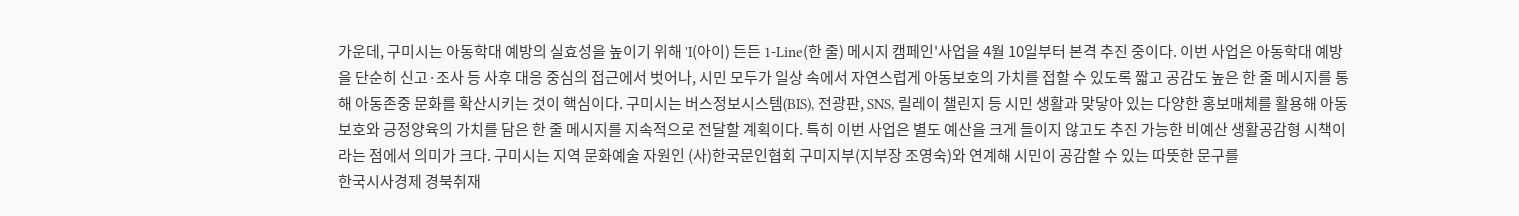가운데, 구미시는 아동학대 예방의 실효성을 높이기 위해 'I(아이) 든든 1-Line(한 줄) 메시지 캠페인'사업을 4월 10일부터 본격 추진 중이다. 이번 사업은 아동학대 예방을 단순히 신고·조사 등 사후 대응 중심의 접근에서 벗어나, 시민 모두가 일상 속에서 자연스럽게 아동보호의 가치를 접할 수 있도록 짧고 공감도 높은 한 줄 메시지를 통해 아동존중 문화를 확산시키는 것이 핵심이다. 구미시는 버스정보시스템(BIS), 전광판, SNS, 릴레이 챌린지 등 시민 생활과 맞닿아 있는 다양한 홍보매체를 활용해 아동보호와 긍정양육의 가치를 담은 한 줄 메시지를 지속적으로 전달할 계획이다. 특히 이번 사업은 별도 예산을 크게 들이지 않고도 추진 가능한 비예산 생활공감형 시책이라는 점에서 의미가 크다. 구미시는 지역 문화예술 자원인 (사)한국문인협회 구미지부(지부장 조영숙)와 연계해 시민이 공감할 수 있는 따뜻한 문구를
한국시사경제 경북취재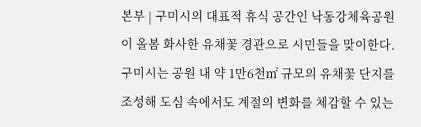본부 | 구미시의 대표적 휴식 공간인 낙동강체육공원이 올봄 화사한 유채꽃 경관으로 시민들을 맞이한다. 구미시는 공원 내 약 1만6천㎡ 규모의 유채꽃 단지를 조성해 도심 속에서도 계절의 변화를 체감할 수 있는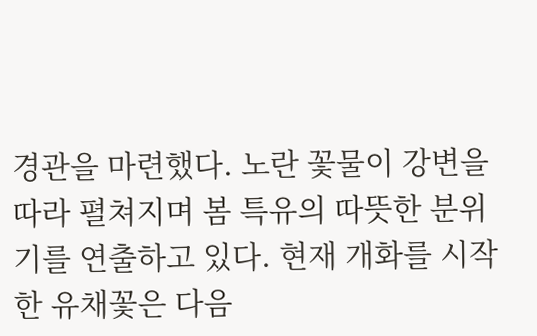경관을 마련했다. 노란 꽃물이 강변을 따라 펼쳐지며 봄 특유의 따뜻한 분위기를 연출하고 있다. 현재 개화를 시작한 유채꽃은 다음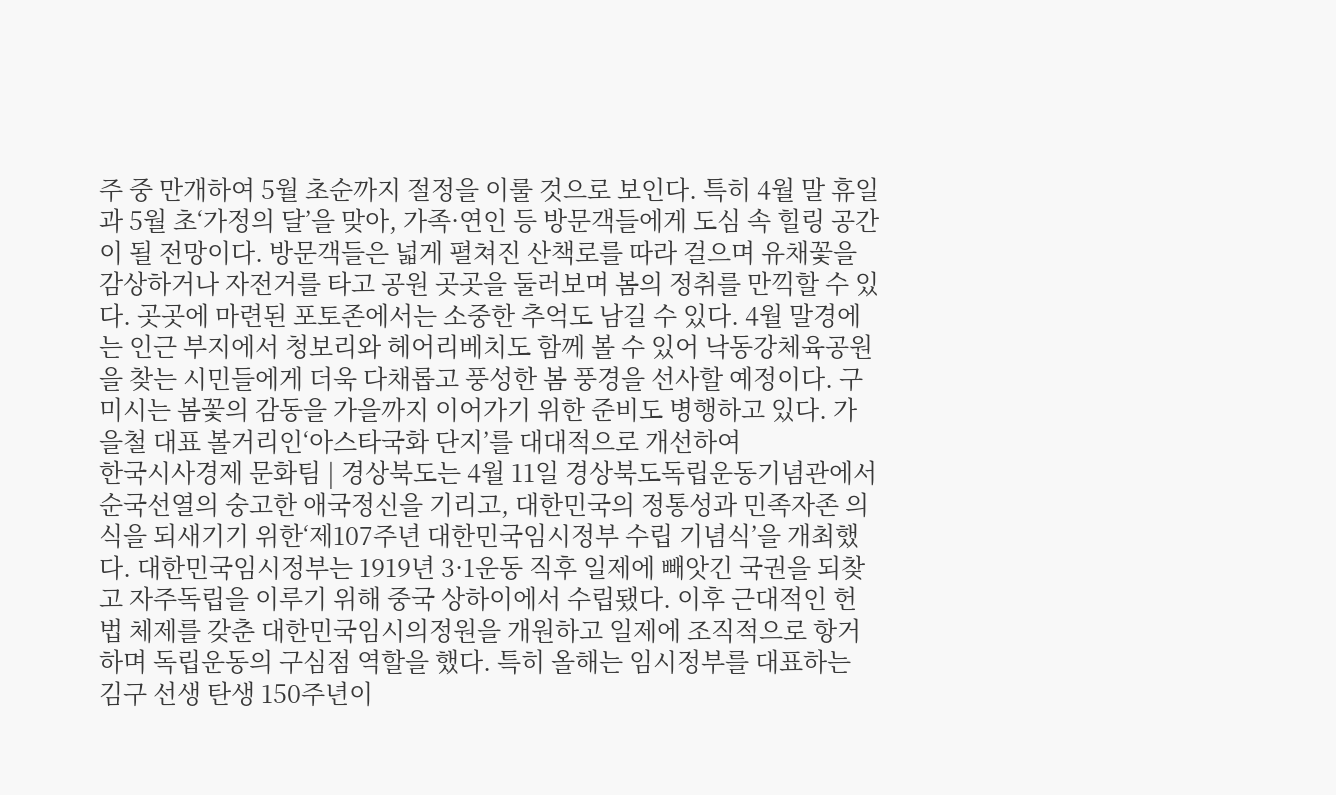주 중 만개하여 5월 초순까지 절정을 이룰 것으로 보인다. 특히 4월 말 휴일과 5월 초‘가정의 달’을 맞아, 가족·연인 등 방문객들에게 도심 속 힐링 공간이 될 전망이다. 방문객들은 넓게 펼쳐진 산책로를 따라 걸으며 유채꽃을 감상하거나 자전거를 타고 공원 곳곳을 둘러보며 봄의 정취를 만끽할 수 있다. 곳곳에 마련된 포토존에서는 소중한 추억도 남길 수 있다. 4월 말경에는 인근 부지에서 청보리와 헤어리베치도 함께 볼 수 있어 낙동강체육공원을 찾는 시민들에게 더욱 다채롭고 풍성한 봄 풍경을 선사할 예정이다. 구미시는 봄꽃의 감동을 가을까지 이어가기 위한 준비도 병행하고 있다. 가을철 대표 볼거리인‘아스타국화 단지’를 대대적으로 개선하여
한국시사경제 문화팀 | 경상북도는 4월 11일 경상북도독립운동기념관에서 순국선열의 숭고한 애국정신을 기리고, 대한민국의 정통성과 민족자존 의식을 되새기기 위한‘제107주년 대한민국임시정부 수립 기념식’을 개최했다. 대한민국임시정부는 1919년 3·1운동 직후 일제에 빼앗긴 국권을 되찾고 자주독립을 이루기 위해 중국 상하이에서 수립됐다. 이후 근대적인 헌법 체제를 갖춘 대한민국임시의정원을 개원하고 일제에 조직적으로 항거하며 독립운동의 구심점 역할을 했다. 특히 올해는 임시정부를 대표하는 김구 선생 탄생 150주년이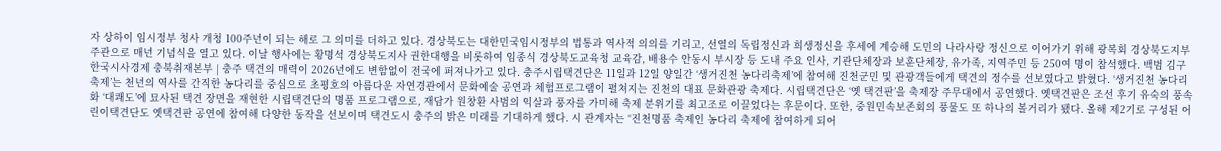자 상하이 임시정부 청사 개청 100주년이 되는 해로 그 의미를 더하고 있다. 경상북도는 대한민국임시정부의 법통과 역사적 의의를 기리고, 선열의 독립정신과 희생정신을 후세에 계승해 도민의 나라사랑 정신으로 이어가기 위해 광복회 경상북도지부 주관으로 매년 기념식을 열고 있다. 이날 행사에는 황명석 경상북도지사 권한대행을 비롯하여 임종식 경상북도교육청 교육감, 배용수 안동시 부시장 등 도내 주요 인사, 기관단체장과 보훈단체장, 유가족, 지역주민 등 250여 명이 참석했다. 백범 김구
한국시사경제 충북취재본부 | 충주 택견의 매력이 2026년에도 변함없이 전국에 퍼져나가고 있다. 충주시립택견단은 11일과 12일 양일간 ‘생거진천 농다리축제’에 참여해 진천군민 및 관광객들에게 택견의 정수를 선보였다고 밝혔다. ‘생거진천 농다리 축제’는 천년의 역사를 간직한 농다리를 중심으로 초평호의 아름다운 자연경관에서 문화예술 공연과 체험프로그램이 펼쳐지는 진천의 대표 문화관광 축제다. 시립택견단은 ‘옛 택견판’을 축제장 주무대에서 공연했다. 옛택견판은 조선 후기 유숙의 풍속화 ‘대쾌도’에 묘사된 택견 장면을 재현한 시립택견단의 명품 프로그램으로, 재담가 원창환 사범의 익살과 풍자를 가미해 축제 분위기를 최고조로 이끌었다는 후문이다. 또한, 중원민속보존회의 풍물도 또 하나의 볼거리가 됐다. 올해 제2기로 구성된 어린이택견단도 옛택견판 공연에 참여해 다양한 동작을 선보이며 택견도시 충주의 밝은 미래를 기대하게 했다. 시 관계자는 “진천명품 축제인 농다리 축제에 참여하게 되어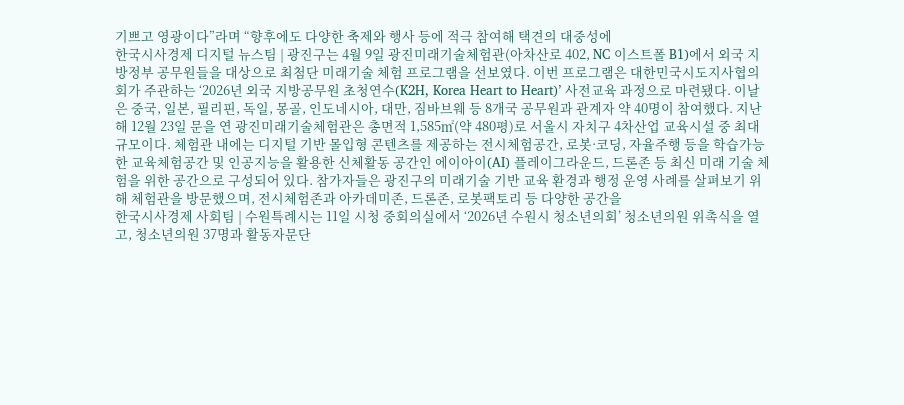기쁘고 영광이다”라며 “향후에도 다양한 축제와 행사 등에 적극 참여해 택견의 대중성에
한국시사경제 디지털 뉴스팀 | 광진구는 4월 9일 광진미래기술체험관(아차산로 402, NC 이스트폴 B1)에서 외국 지방정부 공무원들을 대상으로 최첨단 미래기술 체험 프로그램을 선보였다. 이번 프로그램은 대한민국시도지사협의회가 주관하는 ‘2026년 외국 지방공무원 초청연수(K2H, Korea Heart to Heart)’ 사전교육 과정으로 마련됐다. 이날은 중국, 일본, 필리핀, 독일, 몽골, 인도네시아, 대만, 짐바브웨 등 8개국 공무원과 관계자 약 40명이 참여했다. 지난해 12월 23일 문을 연 광진미래기술체험관은 총면적 1,585㎡(약 480평)로 서울시 자치구 4차산업 교육시설 중 최대규모이다. 체험관 내에는 디지털 기반 몰입형 콘텐츠를 제공하는 전시체험공간, 로봇·코딩, 자율주행 등을 학습가능한 교육체험공간 및 인공지능을 활용한 신체활동 공간인 에이아이(AI) 플레이그라운드, 드론존 등 최신 미래 기술 체험을 위한 공간으로 구성되어 있다. 참가자들은 광진구의 미래기술 기반 교육 환경과 행정 운영 사례를 살펴보기 위해 체험관을 방문했으며, 전시체험존과 아카데미존, 드론존, 로봇팩토리 등 다양한 공간을
한국시사경제 사회팀 | 수원특례시는 11일 시청 중회의실에서 ‘2026년 수원시 청소년의회’ 청소년의원 위촉식을 열고, 청소년의원 37명과 활동자문단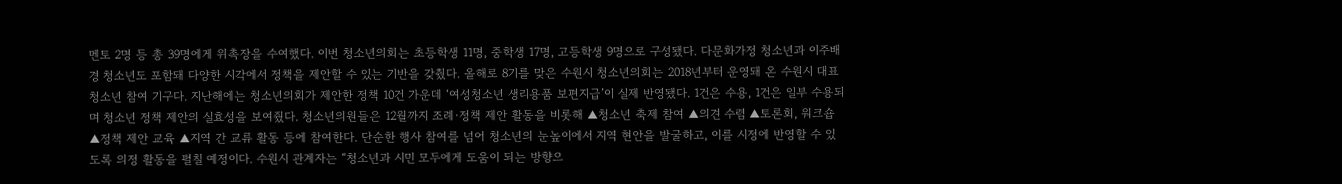멘토 2명 등 총 39명에게 위촉장을 수여했다. 이번 청소년의회는 초등학생 11명, 중학생 17명, 고등학생 9명으로 구성됐다. 다문화가정 청소년과 이주배경 청소년도 포함돼 다양한 시각에서 정책을 제안할 수 있는 기반을 갖췄다. 올해로 8기를 맞은 수원시 청소년의회는 2018년부터 운영돼 온 수원시 대표 청소년 참여 기구다. 지난해에는 청소년의회가 제안한 정책 10건 가운데 ‘여성청소년 생리용품 보편지급’이 실제 반영됐다. 1건은 수용, 1건은 일부 수용되며 청소년 정책 제안의 실효성을 보여줬다. 청소년의원들은 12월까지 조례·정책 제안 활동을 비롯해 ▲청소년 축제 참여 ▲의견 수렴 ▲토론회, 워크숍 ▲정책 제안 교육 ▲지역 간 교류 활동 등에 참여한다. 단순한 행사 참여를 넘어 청소년의 눈높이에서 지역 현안을 발굴하고, 이를 시정에 반영할 수 있도록 의정 활동을 펼칠 예정이다. 수원시 관계자는 “청소년과 시민 모두에게 도움이 되는 방향으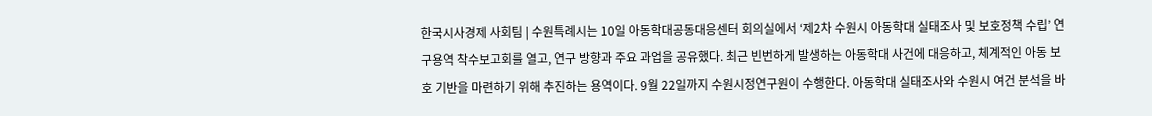한국시사경제 사회팀 | 수원특례시는 10일 아동학대공동대응센터 회의실에서 ‘제2차 수원시 아동학대 실태조사 및 보호정책 수립’ 연구용역 착수보고회를 열고, 연구 방향과 주요 과업을 공유했다. 최근 빈번하게 발생하는 아동학대 사건에 대응하고, 체계적인 아동 보호 기반을 마련하기 위해 추진하는 용역이다. 9월 22일까지 수원시정연구원이 수행한다. 아동학대 실태조사와 수원시 여건 분석을 바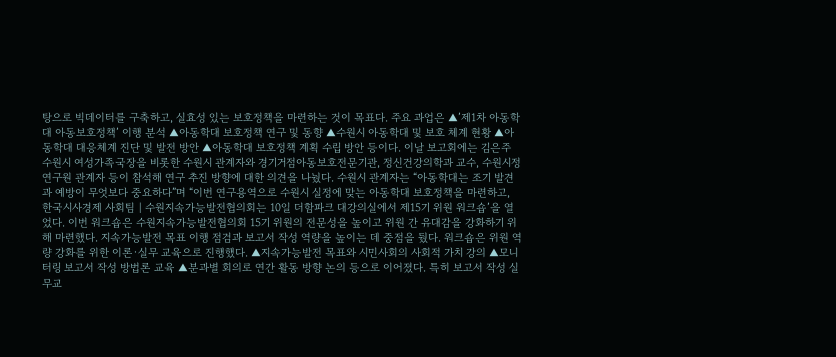탕으로 빅데이터를 구축하고, 실효성 있는 보호정책을 마련하는 것이 목표다. 주요 과업은 ▲’제1차 아동학대 아동보호정책’ 이행 분석 ▲아동학대 보호정책 연구 및 동향 ▲수원시 아동학대 및 보호 체계 현황 ▲아동학대 대응체계 진단 및 발전 방안 ▲아동학대 보호정책 계획 수립 방안 등이다. 이날 보고회에는 김은주 수원시 여성가족국장을 비롯한 수원시 관계자와 경기거점아동보호전문기관, 정신건강의학과 교수, 수원시정연구원 관계자 등이 참석해 연구 추진 방향에 대한 의견을 나눴다. 수원시 관계자는 “아동학대는 조기 발견과 예방이 무엇보다 중요하다”며 “이번 연구용역으로 수원시 실정에 맞는 아동학대 보호정책을 마련하고,
한국시사경제 사회팀 | 수원지속가능발전협의회는 10일 더함파크 대강의실에서 제15기 위원 워크숍’을 열었다. 이번 워크숍은 수원지속가능발전협의회 15기 위원의 전문성을 높이고 위원 간 유대감을 강화하기 위해 마련했다. 지속가능발전 목표 이행 점검과 보고서 작성 역량을 높이는 데 중점을 뒀다. 워크숍은 위원 역량 강화를 위한 이론·실무 교육으로 진행했다. ▲지속가능발전 목표와 시민사회의 사회적 가치 강의 ▲모니터링 보고서 작성 방법론 교육 ▲분과별 회의로 연간 활동 방향 논의 등으로 이어졌다. 특히 보고서 작성 실무교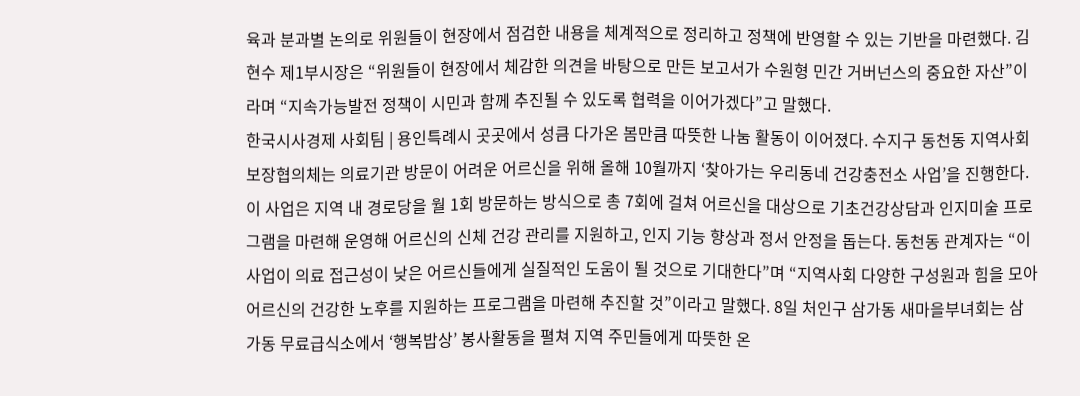육과 분과별 논의로 위원들이 현장에서 점검한 내용을 체계적으로 정리하고 정책에 반영할 수 있는 기반을 마련했다. 김현수 제1부시장은 “위원들이 현장에서 체감한 의견을 바탕으로 만든 보고서가 수원형 민간 거버넌스의 중요한 자산”이라며 “지속가능발전 정책이 시민과 함께 추진될 수 있도록 협력을 이어가겠다”고 말했다.
한국시사경제 사회팀 | 용인특례시 곳곳에서 성큼 다가온 봄만큼 따뜻한 나눔 활동이 이어졌다. 수지구 동천동 지역사회보장협의체는 의료기관 방문이 어려운 어르신을 위해 올해 10월까지 ‘찾아가는 우리동네 건강충전소 사업’을 진행한다. 이 사업은 지역 내 경로당을 월 1회 방문하는 방식으로 총 7회에 걸쳐 어르신을 대상으로 기초건강상담과 인지미술 프로그램을 마련해 운영해 어르신의 신체 건강 관리를 지원하고, 인지 기능 향상과 정서 안정을 돕는다. 동천동 관계자는 “이 사업이 의료 접근성이 낮은 어르신들에게 실질적인 도움이 될 것으로 기대한다”며 “지역사회 다양한 구성원과 힘을 모아 어르신의 건강한 노후를 지원하는 프로그램을 마련해 추진할 것”이라고 말했다. 8일 처인구 삼가동 새마을부녀회는 삼가동 무료급식소에서 ‘행복밥상’ 봉사활동을 펼쳐 지역 주민들에게 따뜻한 온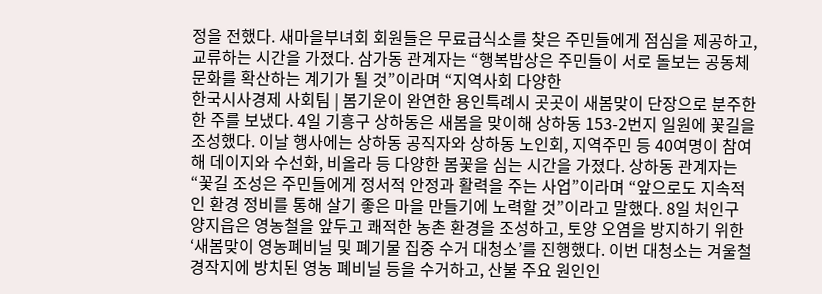정을 전했다. 새마을부녀회 회원들은 무료급식소를 찾은 주민들에게 점심을 제공하고, 교류하는 시간을 가졌다. 삼가동 관계자는 “행복밥상은 주민들이 서로 돌보는 공동체문화를 확산하는 계기가 될 것”이라며 “지역사회 다양한
한국시사경제 사회팀 | 봄기운이 완연한 용인특례시 곳곳이 새봄맞이 단장으로 분주한 한 주를 보냈다. 4일 기흥구 상하동은 새봄을 맞이해 상하동 153-2번지 일원에 꽃길을 조성했다. 이날 행사에는 상하동 공직자와 상하동 노인회, 지역주민 등 40여명이 참여해 데이지와 수선화, 비올라 등 다양한 봄꽃을 심는 시간을 가졌다. 상하동 관계자는 “꽃길 조성은 주민들에게 정서적 안정과 활력을 주는 사업”이라며 “앞으로도 지속적인 환경 정비를 통해 살기 좋은 마을 만들기에 노력할 것”이라고 말했다. 8일 처인구 양지읍은 영농철을 앞두고 쾌적한 농촌 환경을 조성하고, 토양 오염을 방지하기 위한 ‘새봄맞이 영농폐비닐 및 폐기물 집중 수거 대청소’를 진행했다. 이번 대청소는 겨울철 경작지에 방치된 영농 폐비닐 등을 수거하고, 산불 주요 원인인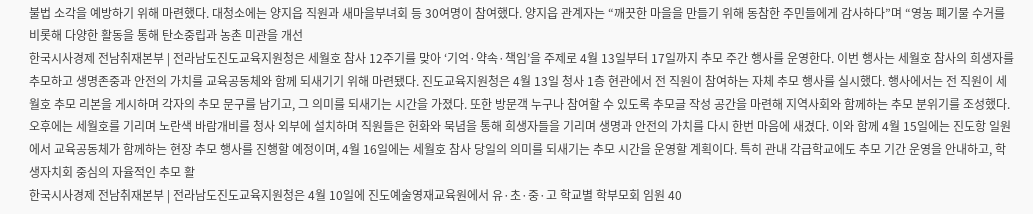불법 소각을 예방하기 위해 마련했다. 대청소에는 양지읍 직원과 새마을부녀회 등 30여명이 참여했다. 양지읍 관계자는 “깨끗한 마을을 만들기 위해 동참한 주민들에게 감사하다”며 “영농 폐기물 수거를 비롯해 다양한 활동을 통해 탄소중립과 농촌 미관을 개선
한국시사경제 전남취재본부 | 전라남도진도교육지원청은 세월호 참사 12주기를 맞아 ‘기억·약속·책임’을 주제로 4월 13일부터 17일까지 추모 주간 행사를 운영한다. 이번 행사는 세월호 참사의 희생자를 추모하고 생명존중과 안전의 가치를 교육공동체와 함께 되새기기 위해 마련됐다. 진도교육지원청은 4월 13일 청사 1층 현관에서 전 직원이 참여하는 자체 추모 행사를 실시했다. 행사에서는 전 직원이 세월호 추모 리본을 게시하며 각자의 추모 문구를 남기고, 그 의미를 되새기는 시간을 가졌다. 또한 방문객 누구나 참여할 수 있도록 추모글 작성 공간을 마련해 지역사회와 함께하는 추모 분위기를 조성했다. 오후에는 세월호를 기리며 노란색 바람개비를 청사 외부에 설치하며 직원들은 헌화와 묵념을 통해 희생자들을 기리며 생명과 안전의 가치를 다시 한번 마음에 새겼다. 이와 함께 4월 15일에는 진도항 일원에서 교육공동체가 함께하는 현장 추모 행사를 진행할 예정이며, 4월 16일에는 세월호 참사 당일의 의미를 되새기는 추모 시간을 운영할 계획이다. 특히 관내 각급학교에도 추모 기간 운영을 안내하고, 학생자치회 중심의 자율적인 추모 활
한국시사경제 전남취재본부 | 전라남도진도교육지원청은 4월 10일에 진도예술영재교육원에서 유·초·중·고 학교별 학부모회 임원 40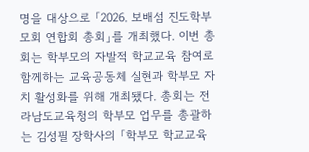명을 대상으로 「2026. 보배섬 진도학부모회 연합회 총회」를 개최했다. 이번 총회는 학부모의 자발적 학교교육 참여로 함께하는 교육공동체 실현과 학부모 자치 활성화를 위해 개최됐다. 총회는 전라남도교육청의 학부모 업무를 총괄하는 김성필 장학사의 「학부모 학교교육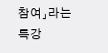참여」라는 특강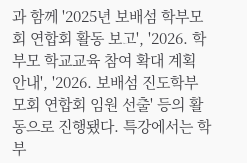과 함께 '2025년 보배섬 학부모회 연합회 활동 보고', '2026. 학부모 학교교육 참여 확대 계획 안내', '2026. 보배섬 진도학부모회 연합회 임원 선출' 등의 활동으로 진행됐다. 특강에서는 학부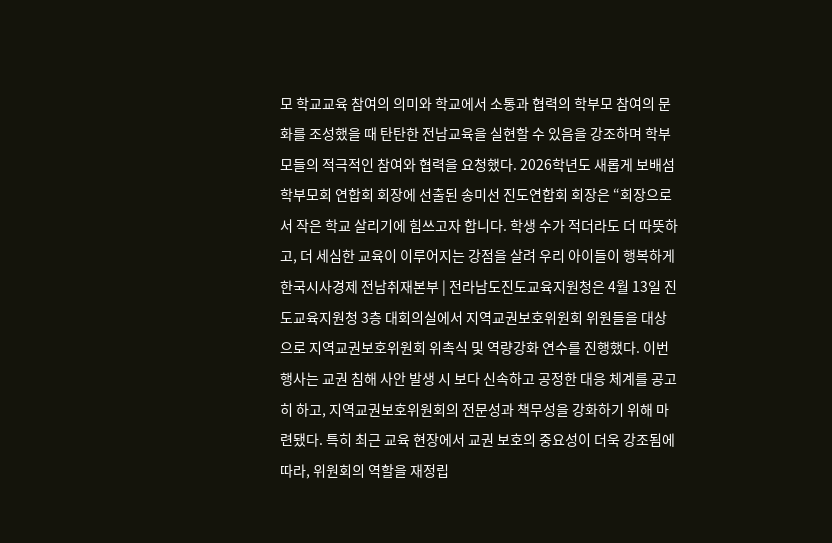모 학교교육 참여의 의미와 학교에서 소통과 협력의 학부모 참여의 문화를 조성했을 때 탄탄한 전남교육을 실현할 수 있음을 강조하며 학부모들의 적극적인 참여와 협력을 요청했다. 2026학년도 새롭게 보배섬 학부모회 연합회 회장에 선출된 송미선 진도연합회 회장은 “회장으로서 작은 학교 살리기에 힘쓰고자 합니다. 학생 수가 적더라도 더 따뜻하고, 더 세심한 교육이 이루어지는 강점을 살려 우리 아이들이 행복하게
한국시사경제 전남취재본부 | 전라남도진도교육지원청은 4월 13일 진도교육지원청 3층 대회의실에서 지역교권보호위원회 위원들을 대상으로 지역교권보호위원회 위촉식 및 역량강화 연수를 진행했다. 이번 행사는 교권 침해 사안 발생 시 보다 신속하고 공정한 대응 체계를 공고히 하고, 지역교권보호위원회의 전문성과 책무성을 강화하기 위해 마련됐다. 특히 최근 교육 현장에서 교권 보호의 중요성이 더욱 강조됨에 따라, 위원회의 역할을 재정립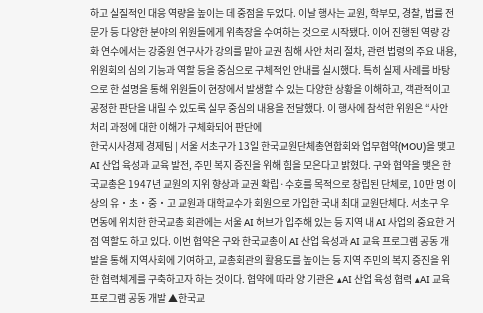하고 실질적인 대응 역량을 높이는 데 중점을 두었다. 이날 행사는 교원, 학부모, 경찰, 법률 전문가 등 다양한 분야의 위원들에게 위촉장을 수여하는 것으로 시작됐다. 이어 진행된 역량 강화 연수에서는 강중원 연구사가 강의를 맡아 교권 침해 사안 처리 절차, 관련 법령의 주요 내용, 위원회의 심의 기능과 역할 등을 중심으로 구체적인 안내를 실시했다. 특히 실제 사례를 바탕으로 한 설명을 통해 위원들이 현장에서 발생할 수 있는 다양한 상황을 이해하고, 객관적이고 공정한 판단을 내릴 수 있도록 실무 중심의 내용을 전달했다. 이 행사에 참석한 위원은 “사안 처리 과정에 대한 이해가 구체화되어 판단에
한국시사경제 경제팀 | 서울 서초구가 13일 한국교원단체총연합회와 업무협약(MOU)을 맺고 AI 산업 육성과 교육 발전, 주민 복지 증진을 위해 힘을 모은다고 밝혔다. 구와 협약을 맺은 한국교총은 1947년 교원의 지위 향상과 교권 확립·수호를 목적으로 창립된 단체로, 10만 명 이상의 유‧초‧중‧고 교원과 대학교수가 회원으로 가입한 국내 최대 교원단체다. 서초구 우면동에 위치한 한국교총 회관에는 서울 AI 허브가 입주해 있는 등 지역 내 AI 사업의 중요한 거점 역할도 하고 있다. 이번 협약은 구와 한국교총이 AI 산업 육성과 AI 교육 프로그램 공동 개발을 통해 지역사회에 기여하고, 교총회관의 활용도를 높이는 등 지역 주민의 복지 증진을 위한 협력체계를 구축하고자 하는 것이다. 협약에 따라 양 기관은 ▲AI 산업 육성 협력 ▲AI 교육 프로그램 공동 개발 ▲한국교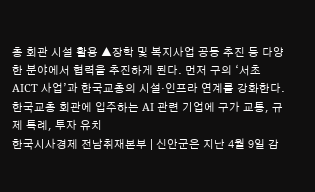총 회관 시설 활용 ▲장학 및 복지사업 공동 추진 등 다양한 분야에서 협력을 추진하게 된다. 먼저 구의 ‘서초 AICT 사업’과 한국교총의 시설‧인프라 연계를 강화한다. 한국교총 회관에 입주하는 AI 관련 기업에 구가 교통, 규제 특례, 투자 유치
한국시사경제 전남취재본부 | 신안군은 지난 4월 9일 감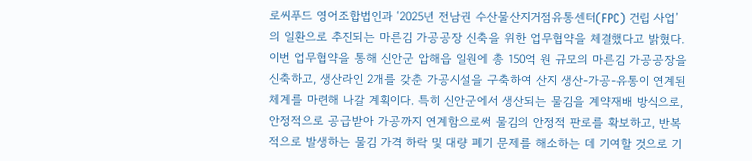로씨푸드 영어조합법인과 ‘2025년 전남권 수산물산지거점유통센터(FPC) 건립 사업’의 일환으로 추진되는 마른김 가공공장 신축을 위한 업무협약을 체결했다고 밝혔다. 이번 업무협약을 통해 신안군 압해읍 일원에 총 150억 원 규모의 마른김 가공공장을 신축하고, 생산라인 2개를 갖춘 가공시설을 구축하여 산지 생산-가공-유통이 연계된 체계를 마련해 나갈 계획이다. 특히 신안군에서 생산되는 물김을 계약재배 방식으로, 안정적으로 공급받아 가공까지 연계함으로써 물김의 안정적 판로를 확보하고, 반복적으로 발생하는 물김 가격 하락 및 대량 폐기 문제를 해소하는 데 기여할 것으로 기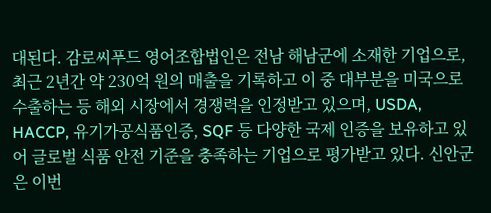대된다. 감로씨푸드 영어조합법인은 전남 해남군에 소재한 기업으로, 최근 2년간 약 230억 원의 매출을 기록하고 이 중 대부분을 미국으로 수출하는 등 해외 시장에서 경쟁력을 인정받고 있으며, USDA, HACCP, 유기가공식품인증, SQF 등 다양한 국제 인증을 보유하고 있어 글로벌 식품 안전 기준을 충족하는 기업으로 평가받고 있다. 신안군은 이번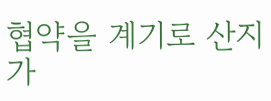협약을 계기로 산지 가